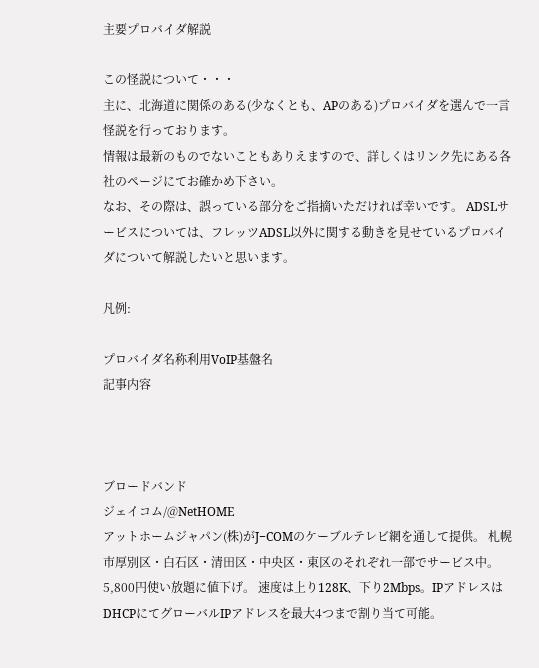主要プロバイダ解説

この怪説について・・・
主に、北海道に関係のある(少なくとも、APのある)プロバイダを選んで一言怪説を行っております。
情報は最新のものでないこともありえますので、詳しくはリンク先にある各社のページにてお確かめ下さい。
なお、その際は、誤っている部分をご指摘いただければ幸いです。 ADSLサービスについては、フレッツADSL以外に関する動きを見せているプロバイダについて解説したいと思います。

凡例:

プロバイダ名称利用VoIP基盤名
記事内容



ブロードバンド
ジェイコム/@NetHOME
アットホームジャパン(株)がJ−COMのケーブルテレビ網を通して提供。 札幌市厚別区・白石区・清田区・中央区・東区のそれぞれ一部でサービス中。5,800円使い放題に値下げ。 速度は上り128K、下り2Mbps。IPアドレスはDHCPにてグローバルIPアドレスを最大4つまで割り当て可能。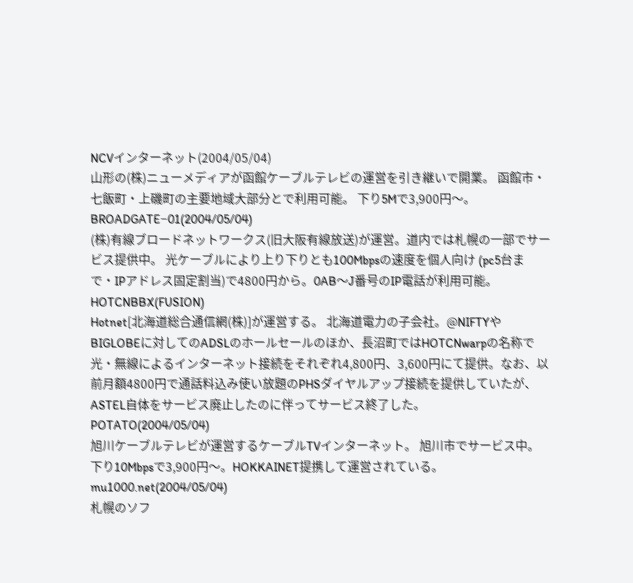NCVインターネット(2004/05/04)
山形の(株)ニューメディアが函館ケーブルテレビの運営を引き継いで開業。 函館市・七飯町・上磯町の主要地域大部分とで利用可能。 下り5Mで3,900円〜。
BROADGATE−01(2004/05/04)
(株)有線ブロードネットワークス(旧大阪有線放送)が運営。道内では札幌の一部でサービス提供中。 光ケーブルにより上り下りとも100Mbpsの速度を個人向け (pc5台まで・IPアドレス固定割当)で4800円から。0AB〜J番号のIP電話が利用可能。
HOTCNBBX(FUSION)
Hotnet[北海道総合通信網(株)]が運営する。 北海道電力の子会社。@NIFTYやBIGLOBEに対してのADSLのホールセールのほか、長沼町ではHOTCNwarpの名称で光・無線によるインターネット接続をそれぞれ4,800円、3,600円にて提供。なお、以前月額4800円で通話料込み使い放題のPHSダイヤルアップ接続を提供していたが、ASTEL自体をサービス廃止したのに伴ってサービス終了した。
POTATO(2004/05/04)
旭川ケーブルテレビが運営するケーブルTVインターネット。 旭川市でサービス中。下り10Mbpsで3,900円〜。HOKKAINET提携して運営されている。
mu1000.net(2004/05/04)
札幌のソフ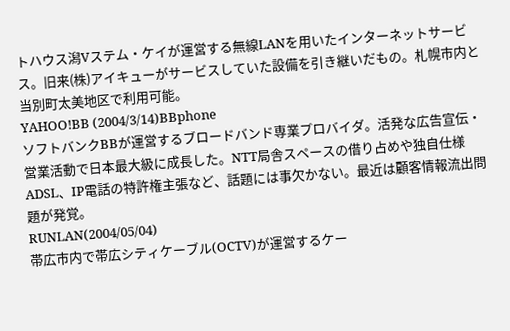トハウス潟Vステム・ケイが運営する無線LANを用いたインターネットサービス。旧来(株)アイキューがサービスしていた設備を引き継いだもの。札幌市内と当別町太美地区で利用可能。
YAHOO!BB (2004/3/14)BBphone
ソフトバンクBBが運営するブロードバンド専業プロバイダ。活発な広告宣伝・営業活動で日本最大級に成長した。NTT局舎スペースの借り占めや独自仕様ADSL、IP電話の特許権主張など、話題には事欠かない。最近は顧客情報流出問題が発覚。
RUNLAN(2004/05/04)
帯広市内で帯広シティケーブル(OCTV)が運営するケー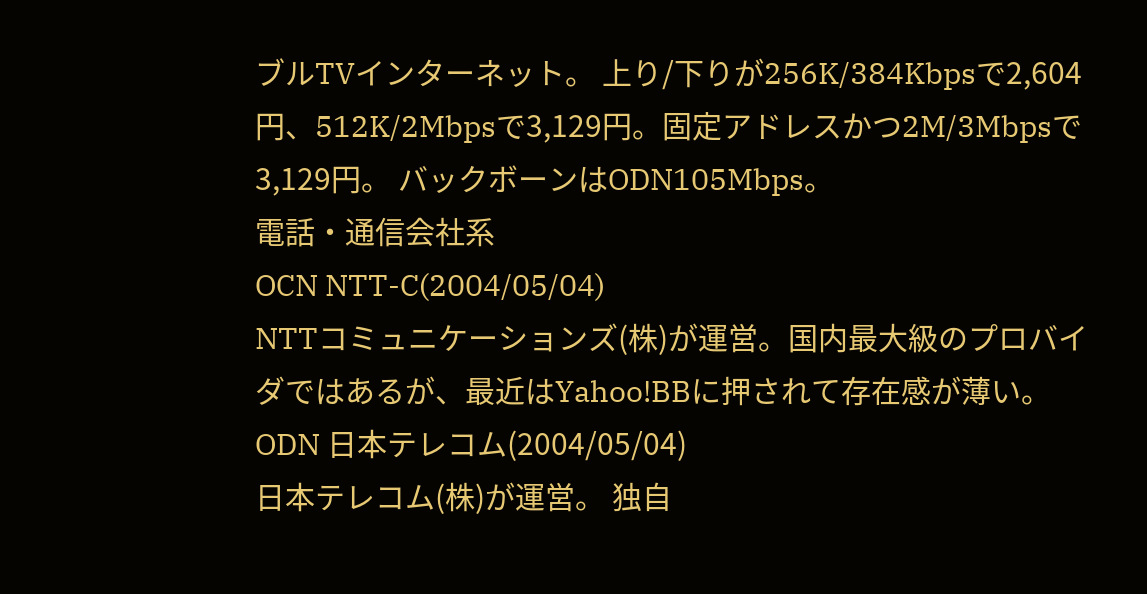ブルTVインターネット。 上り/下りが256K/384Kbpsで2,604円、512K/2Mbpsで3,129円。固定アドレスかつ2M/3Mbpsで3,129円。 バックボーンはODN105Mbps。
電話・通信会社系
OCN NTT-C(2004/05/04)
NTTコミュニケーションズ(株)が運営。国内最大級のプロバイダではあるが、最近はYahoo!BBに押されて存在感が薄い。
ODN 日本テレコム(2004/05/04)
日本テレコム(株)が運営。 独自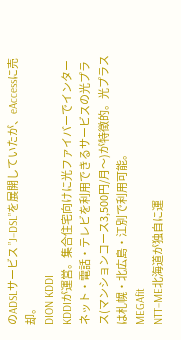のADSLサービス ”J−DSL”を展開していたが、eAccessに売却。
DION KDDI
KDDIが運営。集合住宅向けに光ファイバーでインターネット・電話・テレビを利用できるサービスの光プラス(マンションコース3,500円/月〜)が特徴的。光プラスは札幌・北広島・江別で利用可能。
MEGAfit
NTT−ME北海道が独自に運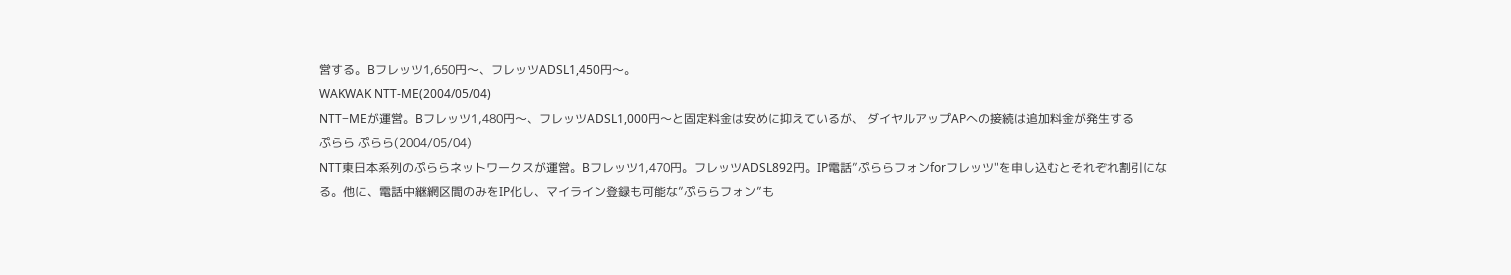営する。Bフレッツ1,650円〜、フレッツADSL1,450円〜。
WAKWAK NTT-ME(2004/05/04)
NTT−MEが運営。Bフレッツ1,480円〜、フレッツADSL1,000円〜と固定料金は安めに抑えているが、 ダイヤルアップAPへの接続は追加料金が発生する
ぷらら ぷらら(2004/05/04)
NTT東日本系列のぷららネットワークスが運営。Bフレッツ1,470円。フレッツADSL892円。IP電話”ぷららフォンforフレッツ"を申し込むとそれぞれ割引になる。他に、電話中継網区間のみをIP化し、マイライン登録も可能な”ぷららフォン”も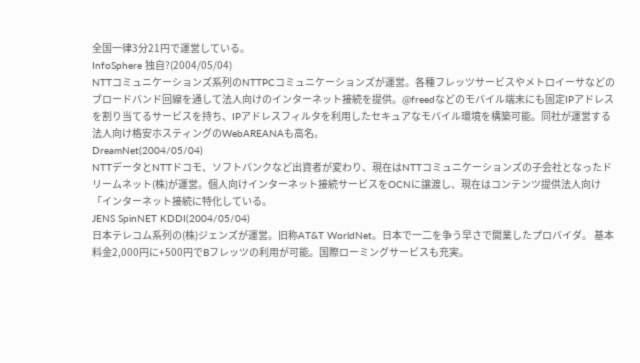全国一律3分21円で運営している。
InfoSphere 独自?(2004/05/04)
NTTコミュニケーションズ系列のNTTPCコミュニケーションズが運営。各種フレッツサービスやメトロイーサなどのブロードバンド回線を通して法人向けのインターネット接続を提供。@freedなどのモバイル端末にも固定IPアドレスを割り当てるサービスを持ち、IPアドレスフィルタを利用したセキュアなモバイル環境を構築可能。同社が運営する法人向け格安ホスティングのWebAREANAも高名。
DreamNet(2004/05/04)
NTTデータとNTTドコモ、ソフトバンクなど出資者が変わり、現在はNTTコミュニケーションズの子会社となったドリームネット(株)が運営。個人向けインターネット接続サービスをOCNに譲渡し、現在はコンテンツ提供法人向け「インターネット接続に特化している。
JENS SpinNET KDDI(2004/05/04)
日本テレコム系列の(株)ジェンズが運営。旧称AT&T WorldNet。日本で一二を争う早さで開業したプロバイダ。 基本料金2,000円に+500円でBフレッツの利用が可能。国際ローミングサービスも充実。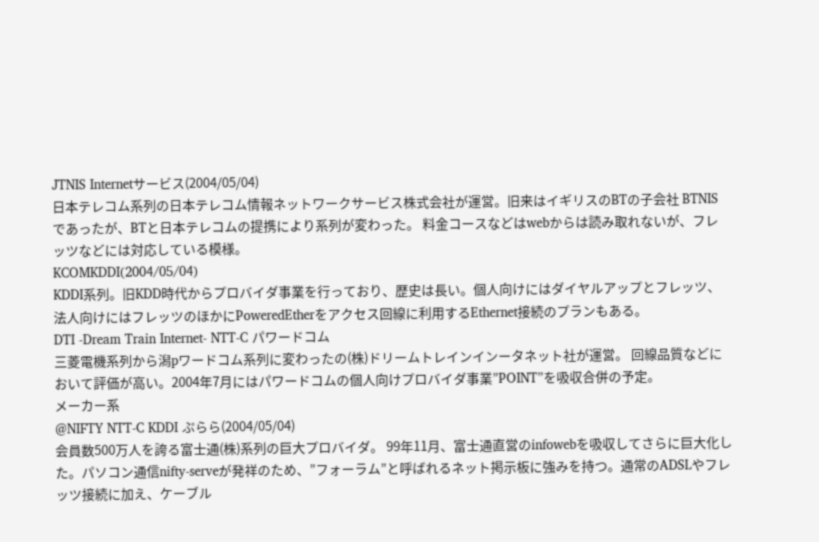JTNIS Internetサービス(2004/05/04)
日本テレコム系列の日本テレコム情報ネットワークサービス株式会社が運営。旧来はイギリスのBTの子会社 BTNISであったが、BTと日本テレコムの提携により系列が変わった。 料金コースなどはwebからは読み取れないが、フレッツなどには対応している模様。
KCOMKDDI(2004/05/04)
KDDI系列。旧KDD時代からプロバイダ事業を行っており、歴史は長い。個人向けにはダイヤルアップとフレッツ、法人向けにはフレッツのほかにPoweredEtherをアクセス回線に利用するEthernet接続のプランもある。
DTI -Dream Train Internet- NTT-C パワードコム
三菱電機系列から潟pワードコム系列に変わったの(株)ドリームトレインインータネット社が運営。 回線品質などにおいて評価が高い。2004年7月にはパワードコムの個人向けプロバイダ事業”POINT”を吸収合併の予定。
メーカー系
@NIFTY NTT-C KDDI ぷらら(2004/05/04)
会員数500万人を誇る富士通(株)系列の巨大プロバイダ。 99年11月、富士通直営のinfowebを吸収してさらに巨大化した。パソコン通信nifty-serveが発祥のため、”フォーラム”と呼ばれるネット掲示板に強みを持つ。通常のADSLやフレッツ接続に加え、ケーブル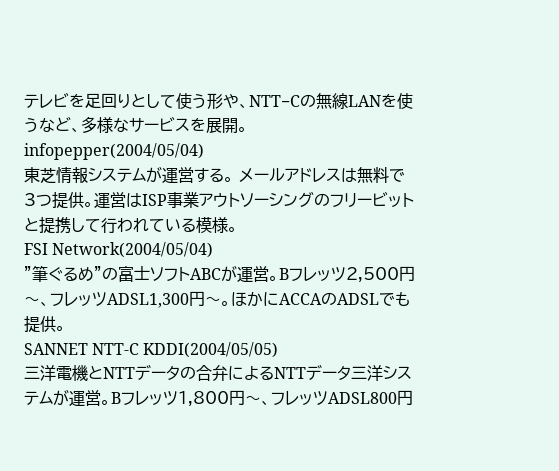テレビを足回りとして使う形や、NTT−Cの無線LANを使うなど、多様なサービスを展開。
infopepper(2004/05/04)
東芝情報システムが運営する。 メールアドレスは無料で3つ提供。運営はISP事業アウトソーシングのフリービットと提携して行われている模様。
FSI Network(2004/05/04)
”筆ぐるめ”の富士ソフトABCが運営。Bフレッツ2,500円〜、フレッツADSL1,300円〜。ほかにACCAのADSLでも提供。
SANNET NTT-C KDDI(2004/05/05)
三洋電機とNTTデータの合弁によるNTTデータ三洋システムが運営。Bフレッツ1,800円〜、フレッツADSL800円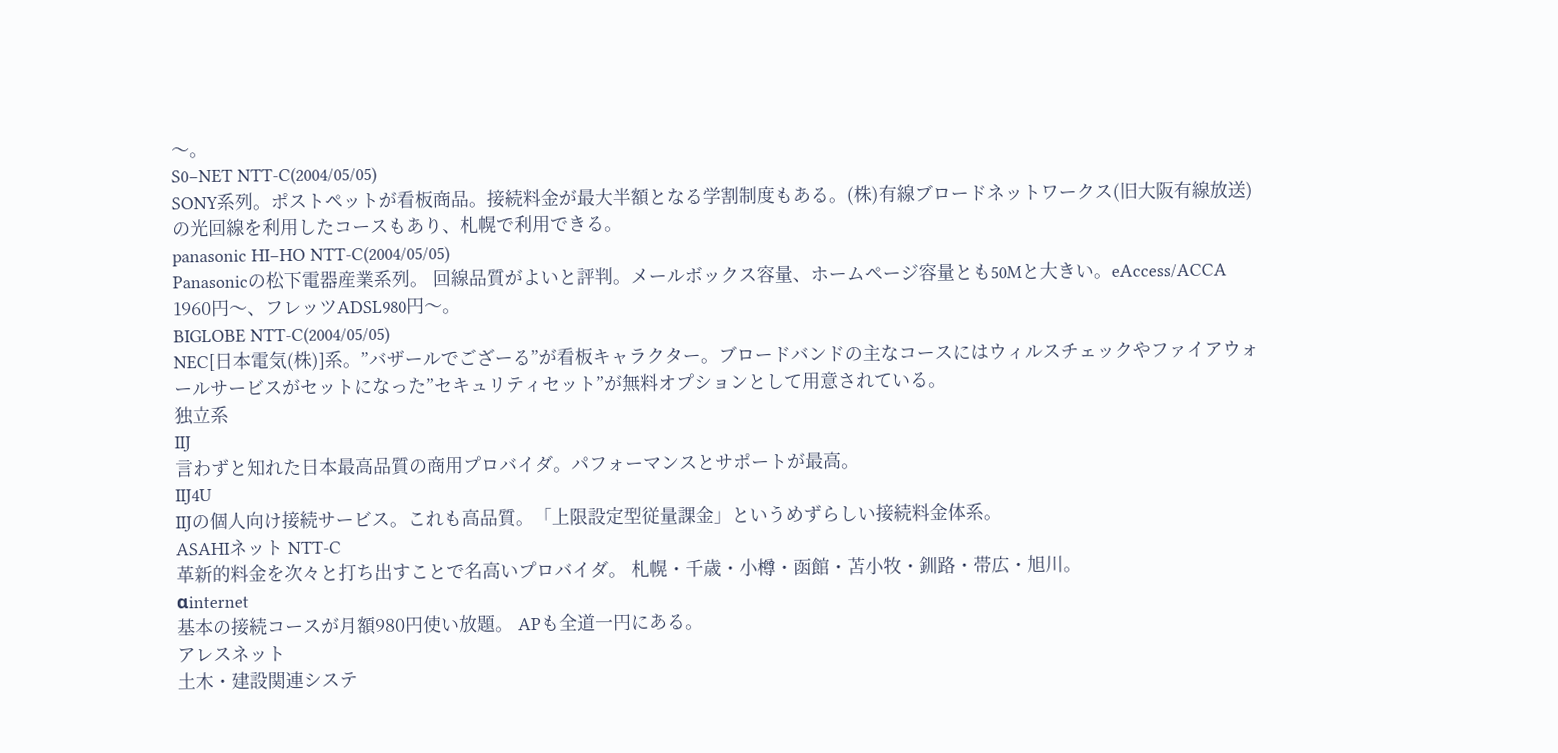〜。
S0−NET NTT-C(2004/05/05)
SONY系列。ポストペットが看板商品。接続料金が最大半額となる学割制度もある。(株)有線ブロードネットワークス(旧大阪有線放送)の光回線を利用したコースもあり、札幌で利用できる。
panasonic HI−HO NTT-C(2004/05/05)
Panasonicの松下電器産業系列。 回線品質がよいと評判。メールボックス容量、ホームページ容量とも50Mと大きい。eAccess/ACCA 1960円〜、フレッツADSL980円〜。
BIGLOBE NTT-C(2004/05/05)
NEC[日本電気(株)]系。”バザールでござーる”が看板キャラクター。ブロードバンドの主なコースにはウィルスチェックやファイアウォールサービスがセットになった”セキュリティセット”が無料オプションとして用意されている。
独立系
IIJ
言わずと知れた日本最高品質の商用プロバイダ。パフォーマンスとサポートが最高。
IIJ4U
IIJの個人向け接続サービス。これも高品質。「上限設定型従量課金」というめずらしい接続料金体系。
ASAHIネット NTT-C
革新的料金を次々と打ち出すことで名高いプロバイダ。 札幌・千歳・小樽・函館・苫小牧・釧路・帯広・旭川。
αinternet
基本の接続コースが月額980円使い放題。 APも全道一円にある。
アレスネット
土木・建設関連システ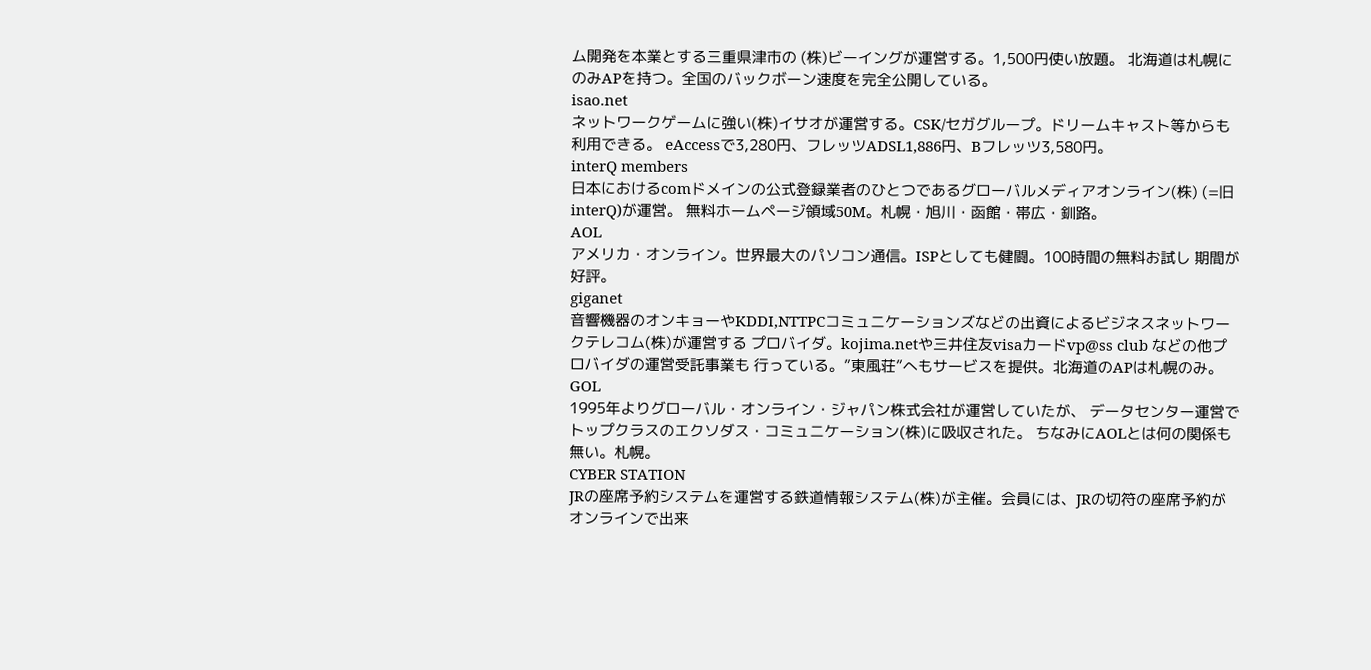ム開発を本業とする三重県津市の (株)ビーイングが運営する。1,500円使い放題。 北海道は札幌にのみAPを持つ。全国のバックボーン速度を完全公開している。
isao.net
ネットワークゲームに強い(株)イサオが運営する。CSK/セガグループ。ドリームキャスト等からも利用できる。 eAccessで3,280円、フレッツADSL1,886円、Bフレッツ3,580円。
interQ members
日本におけるcomドメインの公式登録業者のひとつであるグローバルメディアオンライン(株) (=旧interQ)が運営。 無料ホームページ領域50M。札幌・旭川・函館・帯広・釧路。
AOL
アメリカ・オンライン。世界最大のパソコン通信。ISPとしても健闘。100時間の無料お試し 期間が好評。
giganet
音響機器のオンキョーやKDDI,NTTPCコミュニケーションズなどの出資によるビジネスネットワークテレコム(株)が運営する プロバイダ。kojima.netや三井住友visaカードvp@ss club などの他プロバイダの運営受託事業も 行っている。”東風荘”へもサービスを提供。北海道のAPは札幌のみ。
GOL
1995年よりグローバル・オンライン・ジャパン株式会社が運営していたが、 データセンター運営でトップクラスのエクソダス・コミュニケーション(株)に吸収された。 ちなみにAOLとは何の関係も無い。札幌。
CYBER STATION
JRの座席予約システムを運営する鉄道情報システム(株)が主催。会員には、JRの切符の座席予約がオンラインで出来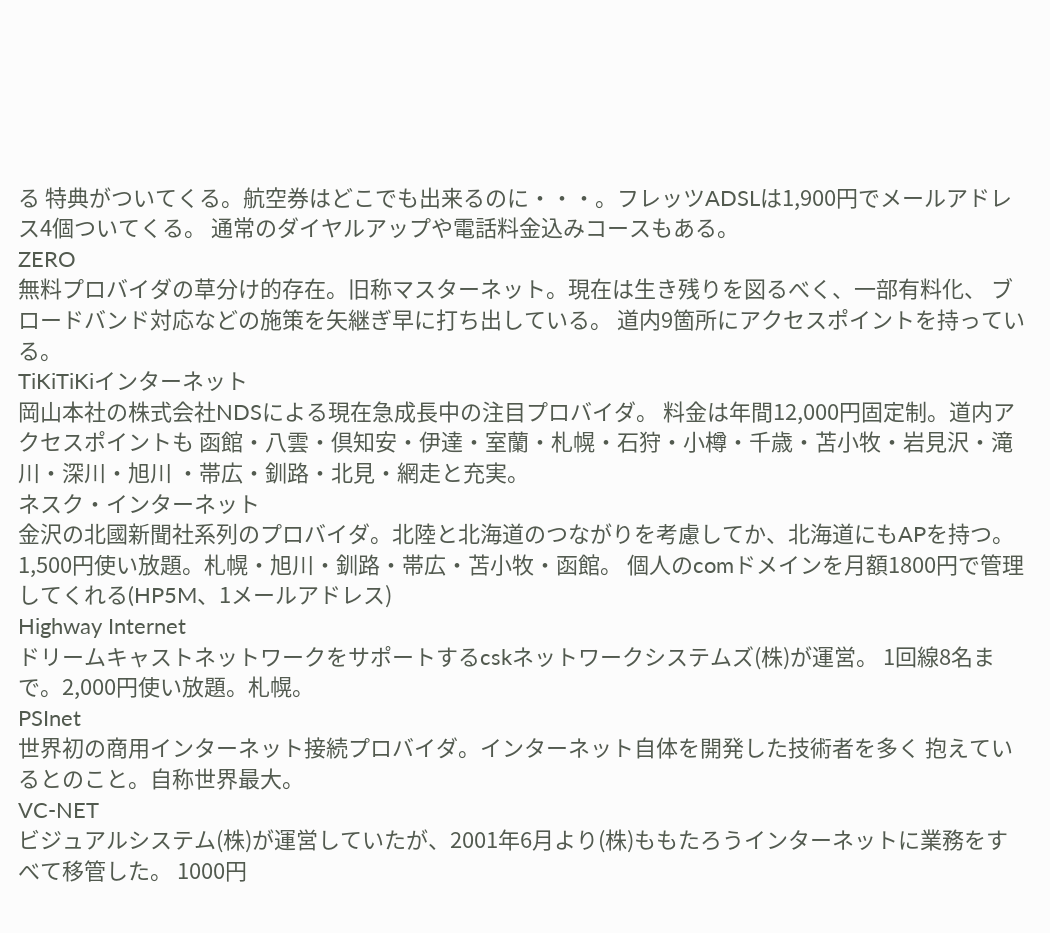る 特典がついてくる。航空券はどこでも出来るのに・・・。フレッツADSLは1,900円でメールアドレス4個ついてくる。 通常のダイヤルアップや電話料金込みコースもある。
ZERO
無料プロバイダの草分け的存在。旧称マスターネット。現在は生き残りを図るべく、一部有料化、 ブロードバンド対応などの施策を矢継ぎ早に打ち出している。 道内9箇所にアクセスポイントを持っている。
TiKiTiKiインターネット
岡山本社の株式会社NDSによる現在急成長中の注目プロバイダ。 料金は年間12,000円固定制。道内アクセスポイントも 函館・八雲・倶知安・伊達・室蘭・札幌・石狩・小樽・千歳・苫小牧・岩見沢・滝川・深川・旭川 ・帯広・釧路・北見・網走と充実。
ネスク・インターネット
金沢の北國新聞社系列のプロバイダ。北陸と北海道のつながりを考慮してか、北海道にもAPを持つ。 1,500円使い放題。札幌・旭川・釧路・帯広・苫小牧・函館。 個人のcomドメインを月額1800円で管理してくれる(HP5M、1メールアドレス)
Highway Internet
ドリームキャストネットワークをサポートするcskネットワークシステムズ(株)が運営。 1回線8名まで。2,000円使い放題。札幌。
PSInet
世界初の商用インターネット接続プロバイダ。インターネット自体を開発した技術者を多く 抱えているとのこと。自称世界最大。
VC-NET
ビジュアルシステム(株)が運営していたが、2001年6月より(株)ももたろうインターネットに業務をすべて移管した。 1000円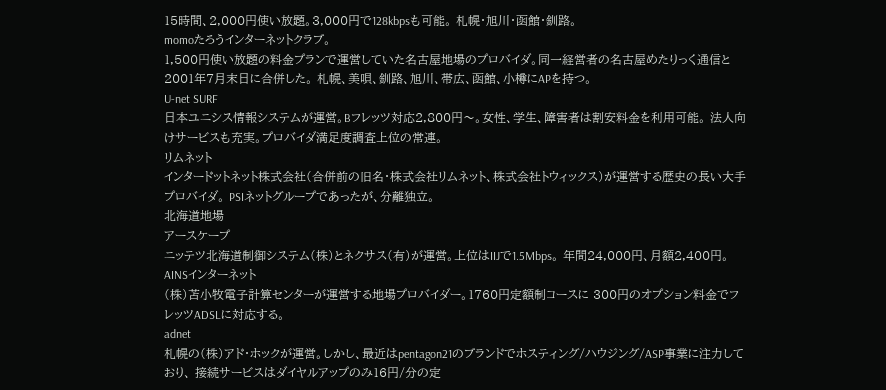15時間、2,000円使い放題。3,000円で128kbpsも可能。 札幌・旭川・函館・釧路。
momoたろうインターネットクラブ。
1,500円使い放題の料金プランで運営していた名古屋地場のプロバイダ。同一経営者の名古屋めたりっく通信と2001年7月末日に合併した。 札幌、美唄、釧路、旭川、帯広、函館、小樽にAPを持つ。
U-net SURF
日本ユニシス情報システムが運営。Bフレッツ対応2,800円〜。女性、学生、障害者は割安料金を利用可能。 法人向けサービスも充実。プロバイダ満足度調査上位の常連。
リムネット
インタードットネット株式会社(合併前の旧名・株式会社リムネット、株式会社トウィックス)が運営する歴史の長い大手プロバイダ。 PSIネットグループであったが、分離独立。
北海道地場
アースケープ
ニッテツ北海道制御システム(株)とネクサス(有)が運営。上位はIIJで1.5Mbps。 年間24,000円、月額2,400円。
AINSインターネット
(株)苫小牧電子計算センターが運営する地場プロバイダー。1760円定額制コースに 300円のオプション料金でフレッツADSLに対応する。
adnet
札幌の(株)アド・ホックが運営。しかし、最近はpentagon21のブランドでホスティング/ハウジング/ASP事業に注力しており、 接続サービスはダイヤルアップのみ16円/分の定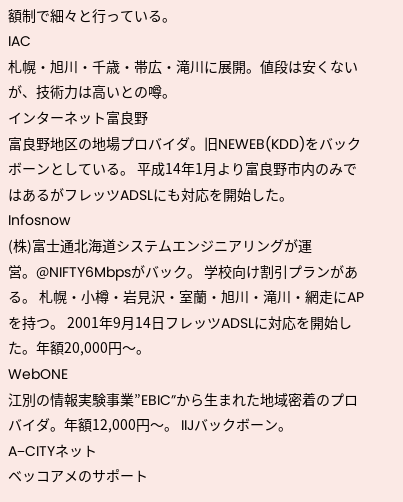額制で細々と行っている。
IAC
札幌・旭川・千歳・帯広・滝川に展開。値段は安くないが、技術力は高いとの噂。
インターネット富良野
富良野地区の地場プロバイダ。旧NEWEB(KDD)をバックボーンとしている。 平成14年1月より富良野市内のみではあるがフレッツADSLにも対応を開始した。
Infosnow
(株)富士通北海道システムエンジニアリングが運営。@NIFTY6Mbpsがバック。 学校向け割引プランがある。 札幌・小樽・岩見沢・室蘭・旭川・滝川・網走にAPを持つ。 2001年9月14日フレッツADSLに対応を開始した。年額20,000円〜。
WebONE
江別の情報実験事業”EBIC”から生まれた地域密着のプロバイダ。年額12,000円〜。 IIJバックボーン。
A−CITYネット
ベッコアメのサポート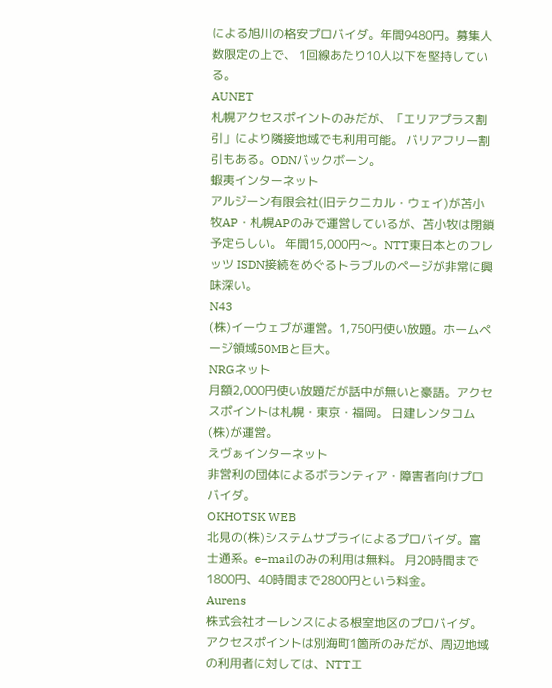による旭川の格安プロバイダ。年間9480円。募集人数限定の上で、 1回線あたり10人以下を堅持している。
AUNET
札幌アクセスポイントのみだが、「エリアプラス割引」により隣接地域でも利用可能。 バリアフリー割引もある。ODNバックボーン。
蝦夷インターネット
アルジーン有限会社(旧テクニカル・ウェイ)が苫小牧AP・札幌APのみで運営しているが、苫小牧は閉鎖予定らしい。 年間15,000円〜。NTT東日本とのフレッツ ISDN接続をめぐるトラブルのページが非常に興味深い。
N43
(株)イーウェブが運営。1,750円使い放題。ホームページ領域50MBと巨大。
NRGネット
月額2,000円使い放題だが話中が無いと豪語。アクセスポイントは札幌・東京・福岡。 日建レンタコム(株)が運営。
えヴぁインターネット
非営利の団体によるボランティア・障害者向けプロバイダ。
OKHOTSK WEB
北見の(株)システムサプライによるプロバイダ。富士通系。e−mailのみの利用は無料。 月20時間まで1800円、40時間まで2800円という料金。
Aurens
株式会社オーレンスによる根室地区のプロバイダ。 アクセスポイントは別海町1箇所のみだが、周辺地域の利用者に対しては、NTTエ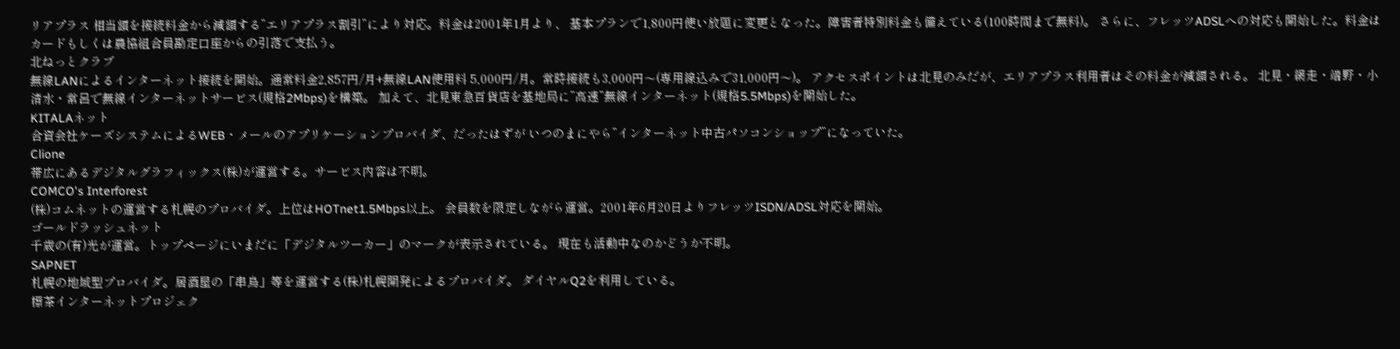リアプラス 相当額を接続料金から減額する”エリアプラス割引”により対応。料金は2001年1月より、 基本プランで1,800円使い放題に変更となった。障害者特別料金も備えている(100時間まで無料)。 さらに、フレッツADSLへの対応も開始した。料金はカードもしくは農協組合員勘定口座からの引落で支払う。
北ねっとクラブ
無線LANによるインターネット接続を開始。通常料金2,857円/月+無線LAN使用料 5,000円/月。常時接続も3,000円〜(専用線込みで31,000円〜)。 アクセスポイントは北見のみだが、エリアプラス利用者はその料金が減額される。 北見・網走・端野・小清水・常呂で無線インターネットサービス(規格2Mbps)を構築。 加えて、北見東急百貨店を基地局に”高速”無線インターネット(規格5.5Mbps)を開始した。
KITALAネット
合資会社ケーズシステムによるWEB・メールのアプリケーションプロバイダ、だったはずが いつのまにやら”インターネット中古パソコンショップ”になっていた。
Clione
帯広にあるデジタルグラフィックス(株)が運営する。サービス内容は不明。
COMCO's Interforest
(株)コムネットの運営する札幌のプロバイダ。上位はHOTnet1.5Mbps以上。 会員数を限定しながら運営。2001年6月20日よりフレッツISDN/ADSL対応を開始。
ゴールドラッシュネット
千歳の(有)光が運営。トップページにいまだに「デジタルツーカー」のマークが表示されている。 現在も活動中なのかどうか不明。
SAPNET
札幌の地域型プロバイダ。居酒屋の「串鳥」等を運営する(株)札幌開発によるプロバイダ。 ダイヤルQ2を利用している。
標茶インターネットプロジェク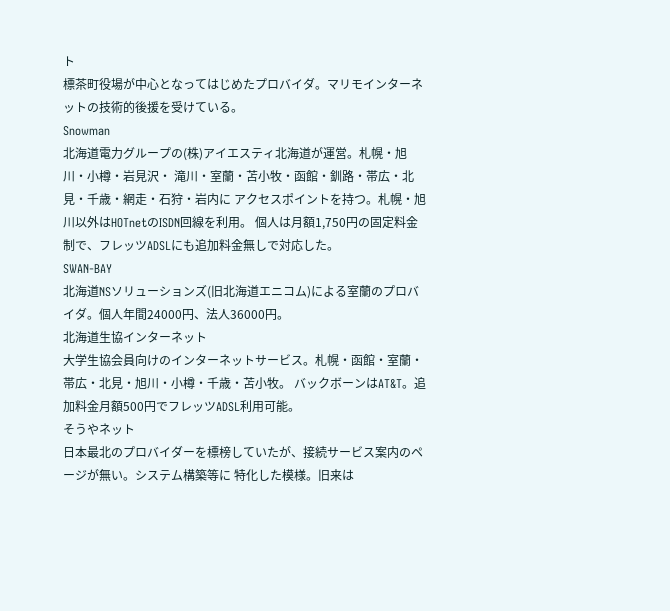ト
標茶町役場が中心となってはじめたプロバイダ。マリモインターネットの技術的後援を受けている。
Snowman
北海道電力グループの(株)アイエスティ北海道が運営。札幌・旭川・小樽・岩見沢・ 滝川・室蘭・苫小牧・函館・釧路・帯広・北見・千歳・網走・石狩・岩内に アクセスポイントを持つ。札幌・旭川以外はHOTnetのISDN回線を利用。 個人は月額1,750円の固定料金制で、フレッツADSLにも追加料金無しで対応した。
SWAN-BAY
北海道NSソリューションズ(旧北海道エニコム)による室蘭のプロバイダ。個人年間24000円、法人36000円。
北海道生協インターネット
大学生協会員向けのインターネットサービス。札幌・函館・室蘭・帯広・北見・旭川・小樽・千歳・苫小牧。 バックボーンはAT&T。追加料金月額500円でフレッツADSL利用可能。
そうやネット
日本最北のプロバイダーを標榜していたが、接続サービス案内のページが無い。システム構築等に 特化した模様。旧来は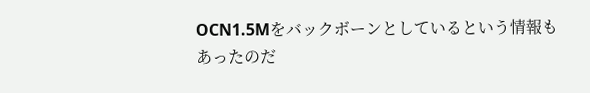OCN1.5Mをバックボーンとしているという情報もあったのだ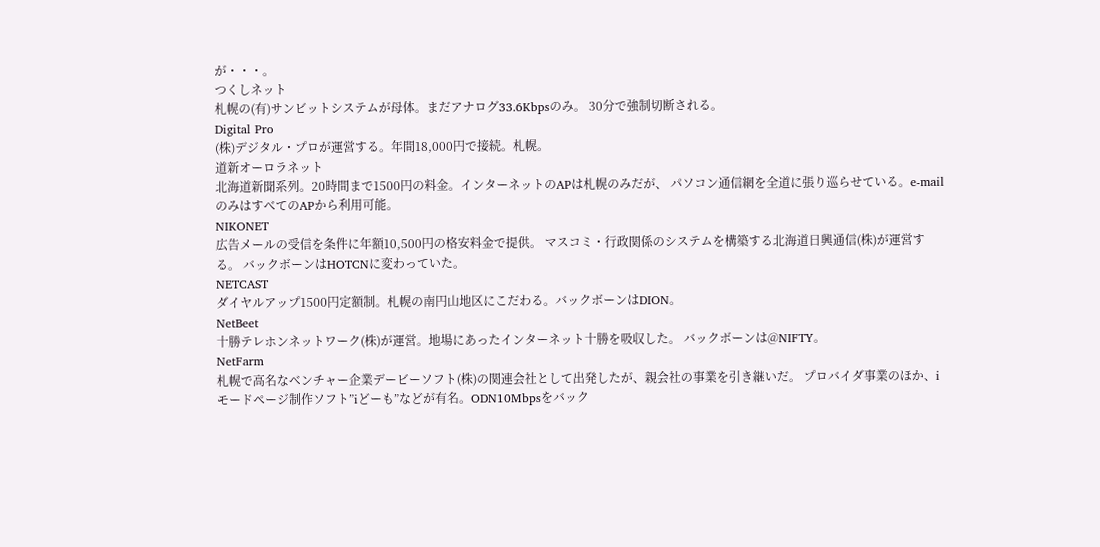が・・・。
つくしネット
札幌の(有)サンビットシステムが母体。まだアナログ33.6Kbpsのみ。 30分で強制切断される。
Digital Pro
(株)デジタル・プロが運営する。年間18,000円で接続。札幌。
道新オーロラネット
北海道新聞系列。20時間まで1500円の料金。インターネットのAPは札幌のみだが、 パソコン通信網を全道に張り巡らせている。e-mailのみはすべてのAPから利用可能。
NIKONET
広告メールの受信を条件に年額10,500円の格安料金で提供。 マスコミ・行政関係のシステムを構築する北海道日興通信(株)が運営する。 バックボーンはHOTCNに変わっていた。
NETCAST
ダイヤルアップ1500円定額制。札幌の南円山地区にこだわる。バックボーンはDION。
NetBeet
十勝テレホンネットワーク(株)が運営。地場にあったインターネット十勝を吸収した。 バックボーンは@NIFTY。
NetFarm
札幌で高名なベンチャー企業デービーソフト(株)の関連会社として出発したが、親会社の事業を引き継いだ。 プロバイダ事業のほか、iモードページ制作ソフト”iどーも”などが有名。ODN10Mbpsをバック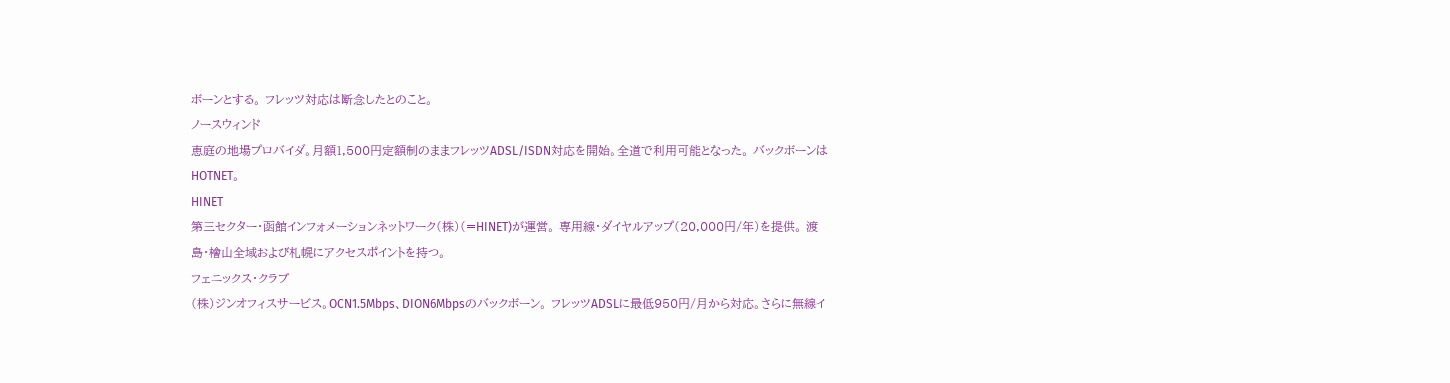ボーンとする。 フレッツ対応は断念したとのこと。
ノースウィンド
恵庭の地場プロバイダ。月額1,500円定額制のままフレッツADSL/ISDN対応を開始。全道で利用可能となった。 バックボーンはHOTNET。
HINET
第三セクター・函館インフォメーションネットワーク(株)(=HINET)が運営。 専用線・ダイヤルアップ(20,000円/年)を提供。 渡島・檜山全域および札幌にアクセスポイントを持つ。
フェニックス・クラブ
(株)ジンオフィスサービス。OCN1.5Mbps、DION6Mbpsのバックボーン。 フレッツADSLに最低950円/月から対応。さらに無線イ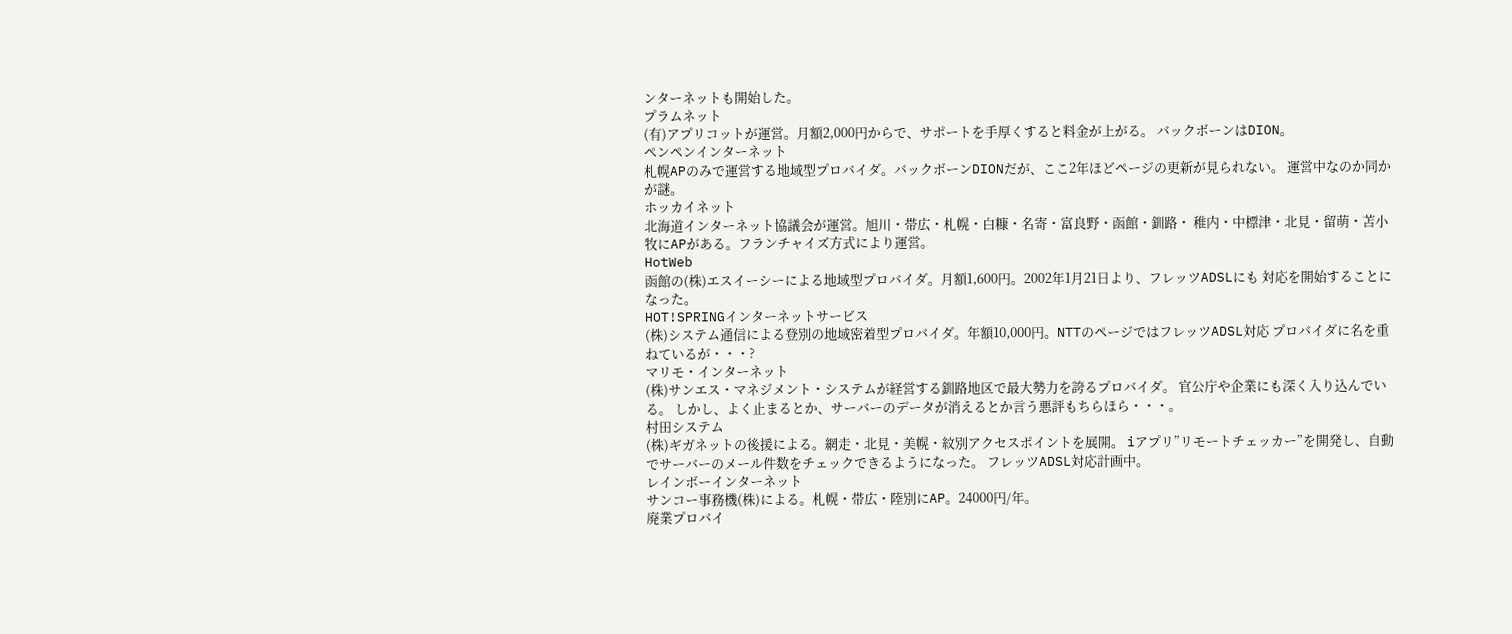ンターネットも開始した。
プラムネット
(有)アプリコットが運営。月額2,000円からで、サポートを手厚くすると料金が上がる。 バックボーンはDION。
ペンペンインターネット
札幌APのみで運営する地域型プロバイダ。バックボーンDIONだが、ここ2年ほどページの更新が見られない。 運営中なのか同かが謎。
ホッカイネット
北海道インターネット協議会が運営。旭川・帯広・札幌・白糠・名寄・富良野・函館・釧路・ 稚内・中標津・北見・留萌・苫小牧にAPがある。フランチャイズ方式により運営。
HotWeb
函館の(株)エスイーシーによる地域型プロバイダ。月額1,600円。2002年1月21日より、フレッツADSLにも 対応を開始することになった。
HOT!SPRINGインターネットサービス
(株)システム通信による登別の地域密着型プロバイダ。年額10,000円。NTTのページではフレッツADSL対応 プロバイダに名を重ねているが・・・?
マリモ・インターネット
(株)サンエス・マネジメント・システムが経営する釧路地区で最大勢力を誇るプロバイダ。 官公庁や企業にも深く入り込んでいる。 しかし、よく止まるとか、サーバーのデータが消えるとか言う悪評もちらほら・・・。
村田システム
(株)ギガネットの後援による。網走・北見・美幌・紋別アクセスポイントを展開。 iアプリ”リモートチェッカー”を開発し、自動でサーバーのメール件数をチェックできるようになった。 フレッツADSL対応計画中。
レインボーインターネット
サンコー事務機(株)による。札幌・帯広・陸別にAP。24000円/年。
廃業プロバイ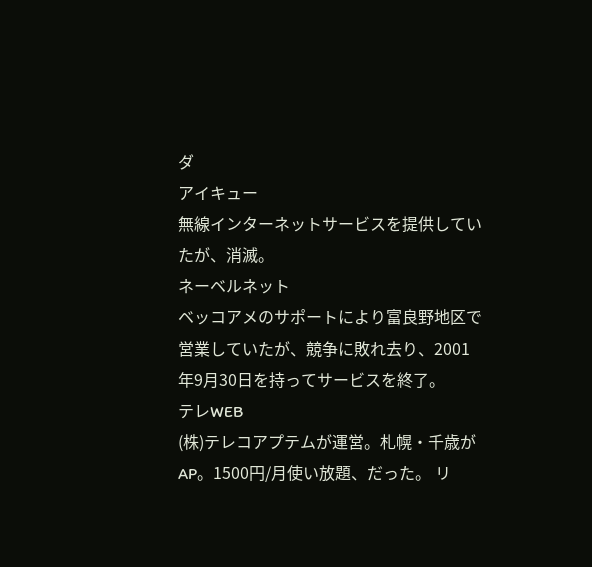ダ
アイキュー
無線インターネットサービスを提供していたが、消滅。
ネーベルネット
ベッコアメのサポートにより富良野地区で営業していたが、競争に敗れ去り、2001年9月30日を持ってサービスを終了。
テレWEB
(株)テレコアプテムが運営。札幌・千歳がAP。1500円/月使い放題、だった。 リ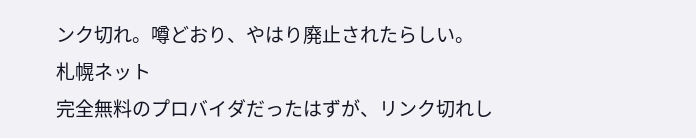ンク切れ。噂どおり、やはり廃止されたらしい。
札幌ネット
完全無料のプロバイダだったはずが、リンク切れし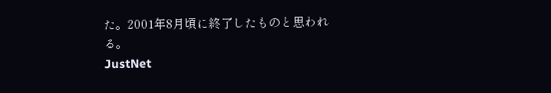た。2001年8月頃に終了したものと思われる。
JustNet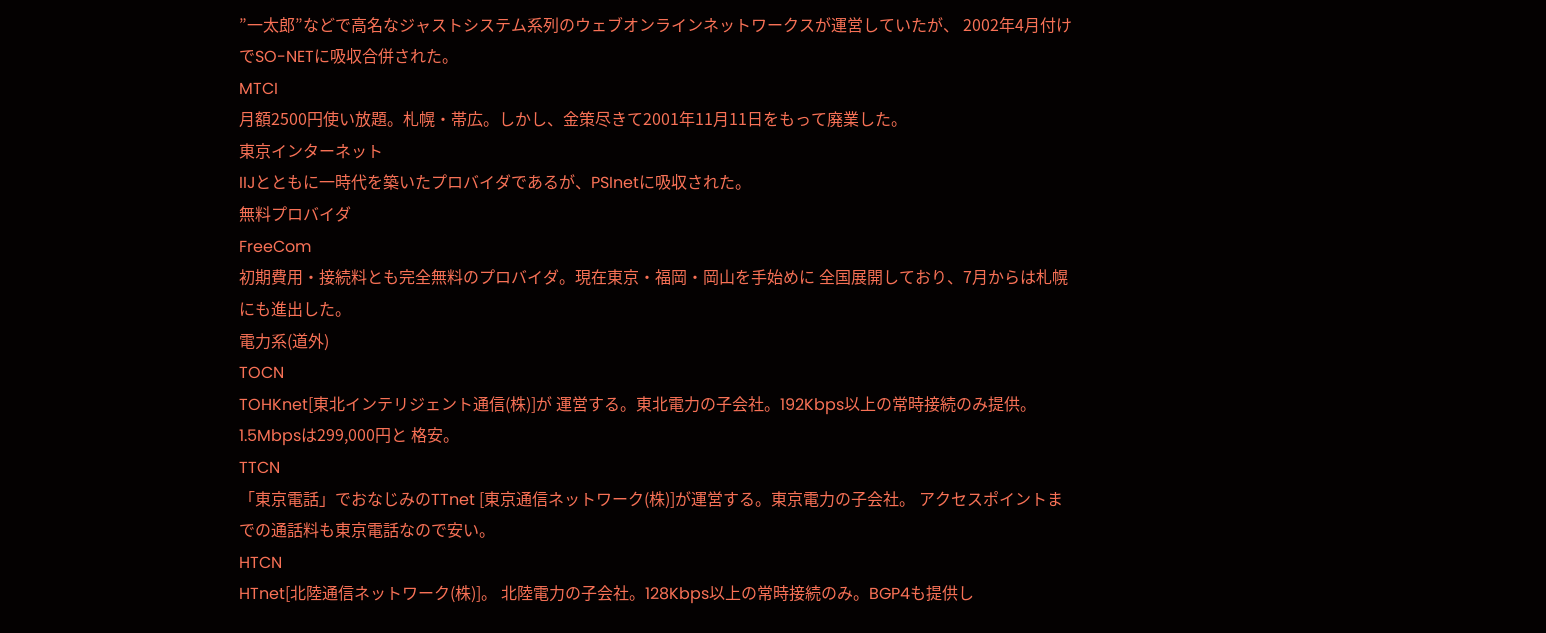”一太郎”などで高名なジャストシステム系列のウェブオンラインネットワークスが運営していたが、 2002年4月付けでSO-NETに吸収合併された。
MTCI
月額2500円使い放題。札幌・帯広。しかし、金策尽きて2001年11月11日をもって廃業した。
東京インターネット
IIJとともに一時代を築いたプロバイダであるが、PSInetに吸収された。
無料プロバイダ
FreeCom
初期費用・接続料とも完全無料のプロバイダ。現在東京・福岡・岡山を手始めに 全国展開しており、7月からは札幌にも進出した。
電力系(道外)
TOCN
TOHKnet[東北インテリジェント通信(株)]が 運営する。東北電力の子会社。192Kbps以上の常時接続のみ提供。1.5Mbpsは299,000円と 格安。
TTCN
「東京電話」でおなじみのTTnet [東京通信ネットワーク(株)]が運営する。東京電力の子会社。 アクセスポイントまでの通話料も東京電話なので安い。
HTCN
HTnet[北陸通信ネットワーク(株)]。 北陸電力の子会社。128Kbps以上の常時接続のみ。BGP4も提供し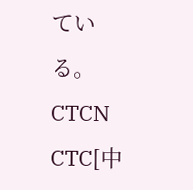ている。
CTCN
CTC[中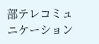部テレコミュニケーション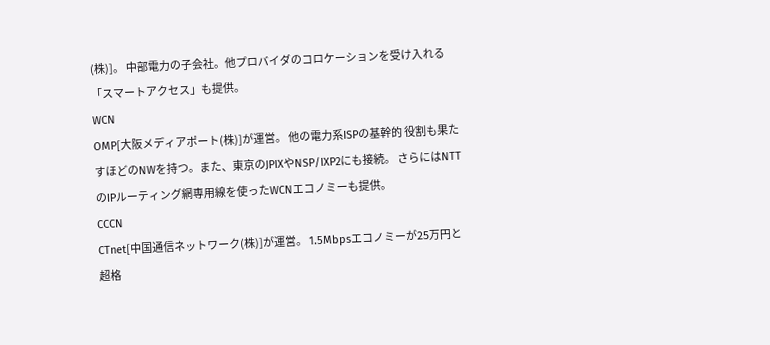(株)]。 中部電力の子会社。他プロバイダのコロケーションを受け入れる「スマートアクセス」も提供。
WCN
OMP[大阪メディアポート(株)]が運営。 他の電力系ISPの基幹的 役割も果たすほどのNWを持つ。また、東京のJPIXやNSP/IXP2にも接続。 さらにはNTTのIPルーティング網専用線を使ったWCNエコノミーも提供。
CCCN
CTnet[中国通信ネットワーク(株)]が運営。 1.5Mbpsエコノミーが25万円と超格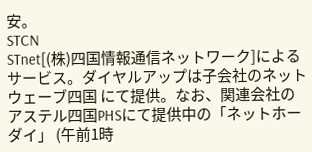安。
STCN
STnet[(株)四国情報通信ネットワーク]による サービス。ダイヤルアップは子会社のネットウェーブ四国 にて提供。なお、関連会社のアステル四国PHSにて提供中の「ネットホーダイ」 (午前1時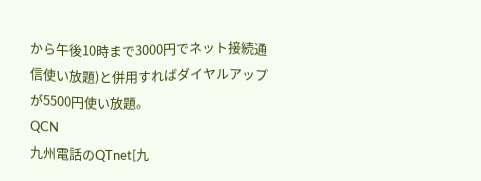から午後10時まで3000円でネット接続通信使い放題)と併用すればダイヤルアップ が5500円使い放題。
QCN
九州電話のQTnet[九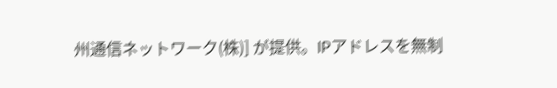州通信ネットワーク(株)] が提供。IPアドレスを無制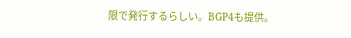限で発行するらしい。BGP4も提供。